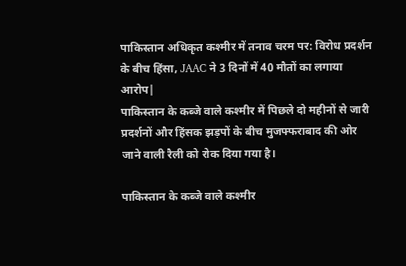पाकिस्तान अधिकृत कश्मीर में तनाव चरम पर: विरोध प्रदर्शन के बीच हिंसा, JAAC ने 3 दिनों में 40 मौतों का लगाया आरोप|
पाकिस्तान के कब्जे वाले कश्मीर में पिछले दो महीनों से जारी प्रदर्शनों और हिंसक झड़पों के बीच मुजफ्फराबाद की ओर जाने वाली रैली को रोक दिया गया है।

पाकिस्तान के कब्जे वाले कश्मीर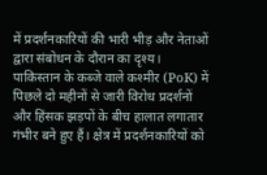में प्रदर्शनकारियों की भारी भीड़ और नेताओं द्वारा संबोधन के दौरान का दृश्य।
पाकिस्तान के कब्जे वाले कश्मीर (PoK) में पिछले दो महीनों से जारी विरोध प्रदर्शनों और हिंसक झड़पों के बीच हालात लगातार गंभीर बने हुए हैं। क्षेत्र में प्रदर्शनकारियों को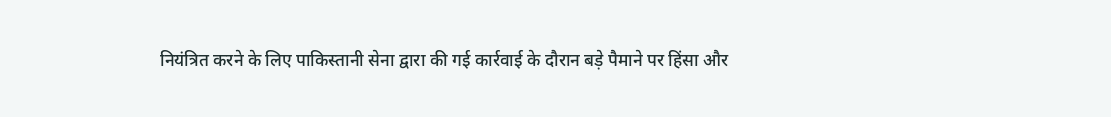नियंत्रित करने के लिए पाकिस्तानी सेना द्वारा की गई कार्रवाई के दौरान बड़े पैमाने पर हिंसा और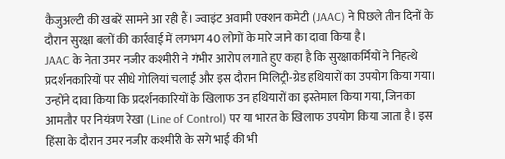कैजुअल्टी की खबरें सामने आ रही हैं। ज्वाइंट अवामी एक्शन कमेटी (JAAC) ने पिछले तीन दिनों के दौरान सुरक्षा बलों की कार्रवाई में लगभग 40 लोगों के मारे जाने का दावा किया है।
JAAC के नेता उमर नजीर कश्मीरी ने गंभीर आरोप लगाते हुए कहा है कि सुरक्षाकर्मियों ने निहत्थे प्रदर्शनकारियों पर सीधे गोलियां चलाईं और इस दौरान मिलिट्री-ग्रेड हथियारों का उपयोग किया गया। उन्होंने दावा किया कि प्रदर्शनकारियों के खिलाफ उन हथियारों का इस्तेमाल किया गया, जिनका आमतौर पर नियंत्रण रेखा (Line of Control) पर या भारत के खिलाफ उपयोग किया जाता है। इस हिंसा के दौरान उमर नजीर कश्मीरी के सगे भाई की भी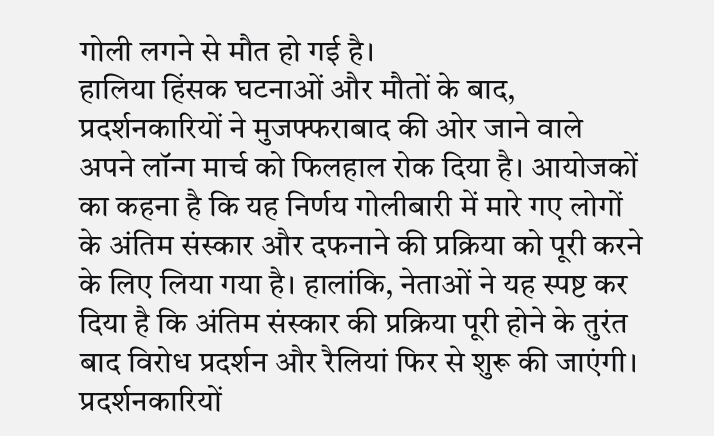गोली लगने से मौत हो गई है।
हालिया हिंसक घटनाओं और मौतों के बाद, प्रदर्शनकारियों ने मुजफ्फराबाद की ओर जाने वाले अपने लॉन्ग मार्च को फिलहाल रोक दिया है। आयोजकों का कहना है कि यह निर्णय गोलीबारी में मारे गए लोगों के अंतिम संस्कार और दफनाने की प्रक्रिया को पूरी करने के लिए लिया गया है। हालांकि, नेताओं ने यह स्पष्ट कर दिया है कि अंतिम संस्कार की प्रक्रिया पूरी होने के तुरंत बाद विरोध प्रदर्शन और रैलियां फिर से शुरू की जाएंगी।
प्रदर्शनकारियों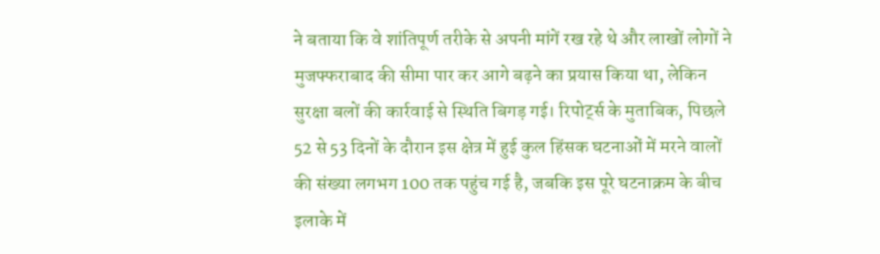ने बताया कि वे शांतिपूर्ण तरीके से अपनी मांगें रख रहे थे और लाखों लोगों ने मुजफ्फराबाद की सीमा पार कर आगे बढ़ने का प्रयास किया था, लेकिन सुरक्षा बलों की कार्रवाई से स्थिति बिगड़ गई। रिपोर्ट्स के मुताबिक, पिछले 52 से 53 दिनों के दौरान इस क्षेत्र में हुई कुल हिंसक घटनाओं में मरने वालों की संख्या लगभग 100 तक पहुंच गई है, जबकि इस पूरे घटनाक्रम के बीच इलाके में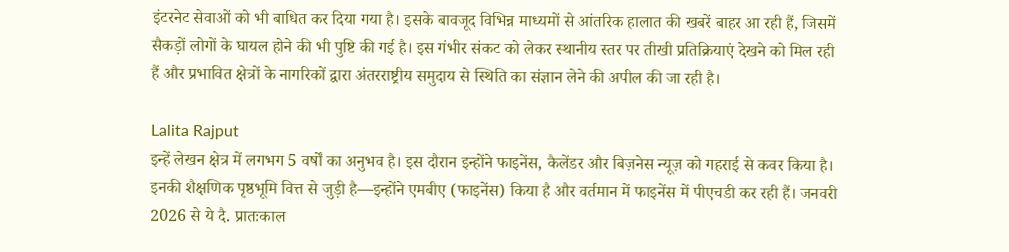इंटरनेट सेवाओं को भी बाधित कर दिया गया है। इसके बावजूद विभिन्न माध्यमों से आंतरिक हालात की खबरें बाहर आ रही हैं, जिसमें सैकड़ों लोगों के घायल होने की भी पुष्टि की गई है। इस गंभीर संकट को लेकर स्थानीय स्तर पर तीखी प्रतिक्रियाएं देखने को मिल रही हैं और प्रभावित क्षेत्रों के नागरिकों द्वारा अंतरराष्ट्रीय समुदाय से स्थिति का संज्ञान लेने की अपील की जा रही है।

Lalita Rajput
इन्हें लेखन क्षेत्र में लगभग 5 वर्षों का अनुभव है। इस दौरान इन्होंने फाइनेंस, कैलेंडर और बिज़नेस न्यूज़ को गहराई से कवर किया है। इनकी शैक्षणिक पृष्ठभूमि वित्त से जुड़ी है—इन्होंने एमबीए (फाइनेंस) किया है और वर्तमान में फाइनेंस में पीएचडी कर रही हैं। जनवरी 2026 से ये दै. प्रातःकाल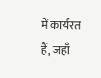में कार्यरत हैं, जहाँ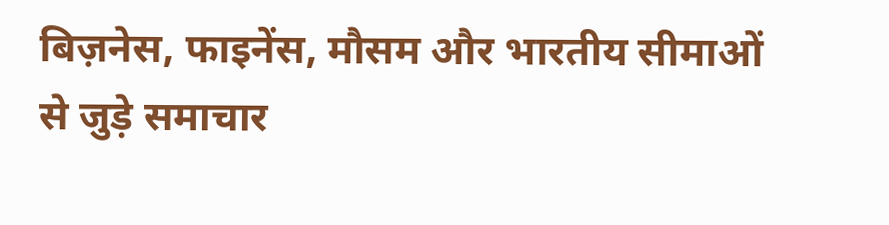बिज़नेस, फाइनेंस, मौसम और भारतीय सीमाओं से जुड़े समाचार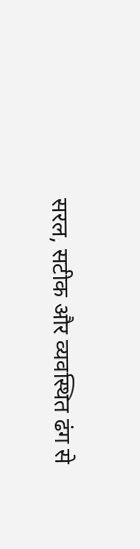सरल, सटीक और व्यवस्थित ढंग से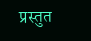प्रस्तुत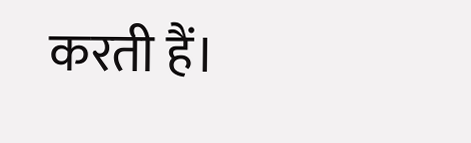करती हैं।